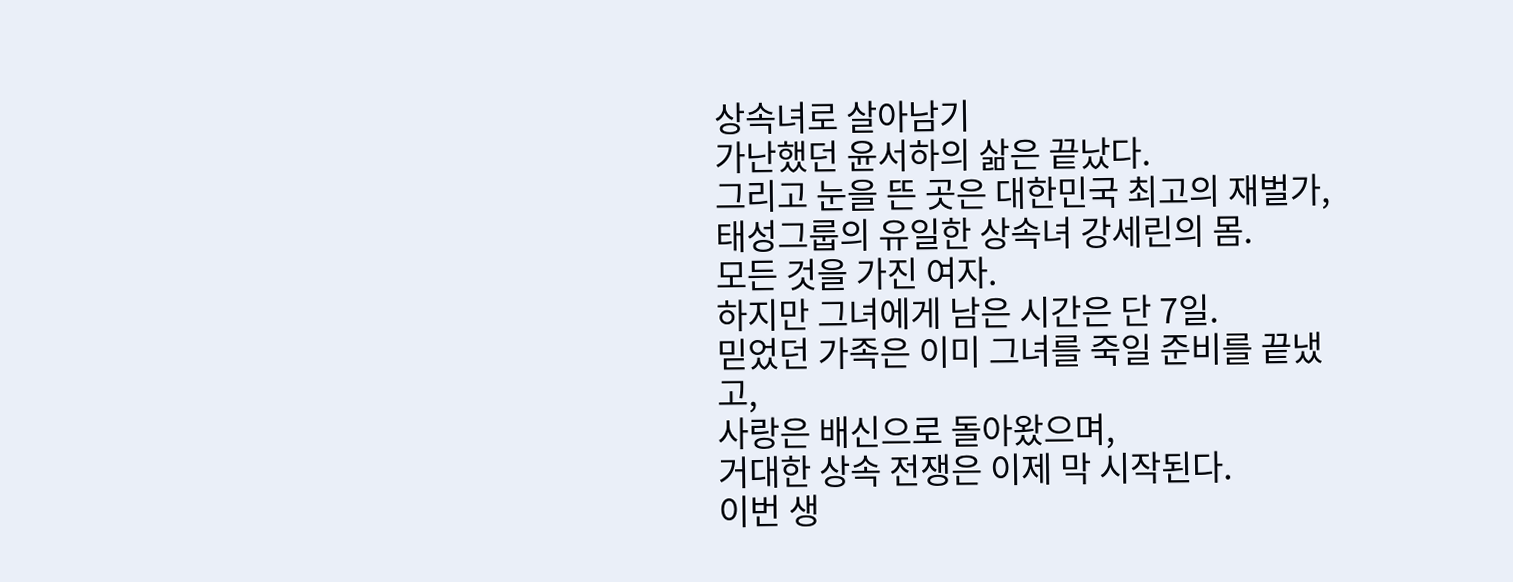상속녀로 살아남기
가난했던 윤서하의 삶은 끝났다.
그리고 눈을 뜬 곳은 대한민국 최고의 재벌가, 태성그룹의 유일한 상속녀 강세린의 몸.
모든 것을 가진 여자.
하지만 그녀에게 남은 시간은 단 7일.
믿었던 가족은 이미 그녀를 죽일 준비를 끝냈고,
사랑은 배신으로 돌아왔으며,
거대한 상속 전쟁은 이제 막 시작된다.
이번 생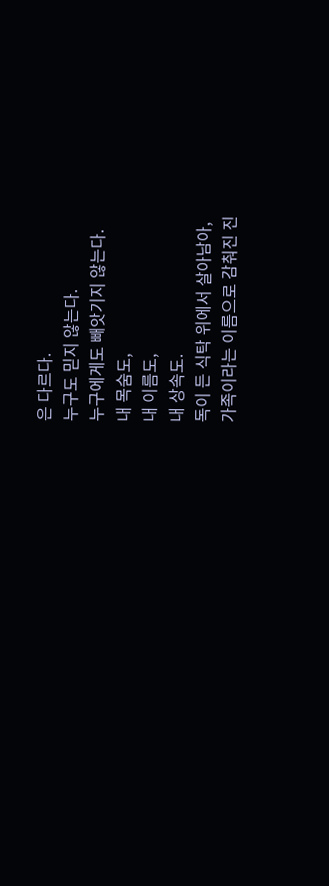은 다르다.
누구도 믿지 않는다.
누구에게도 빼앗기지 않는다.
내 목숨도,
내 이름도,
내 상속도.
독이 든 식탁 위에서 살아남아,
가족이라는 이름으로 감춰진 진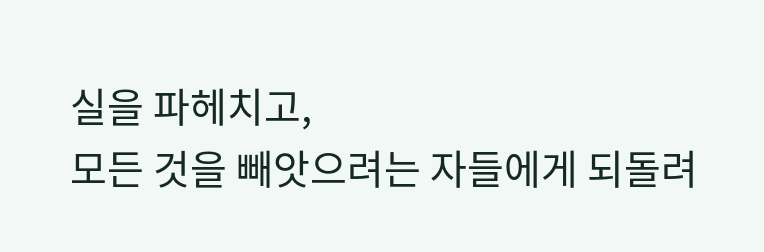실을 파헤치고,
모든 것을 빼앗으려는 자들에게 되돌려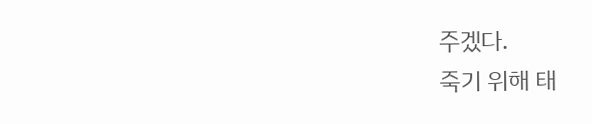주겠다.
죽기 위해 태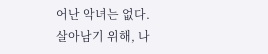어난 악녀는 없다.
살아남기 위해, 나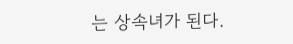는 상속녀가 된다.